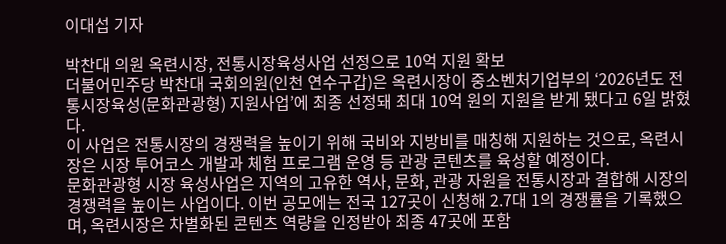이대섭 기자

박찬대 의원 옥련시장, 전통시장육성사업 선정으로 10억 지원 확보
더불어민주당 박찬대 국회의원(인천 연수구갑)은 옥련시장이 중소벤처기업부의 ‘2026년도 전통시장육성(문화관광형) 지원사업’에 최종 선정돼 최대 10억 원의 지원을 받게 됐다고 6일 밝혔다.
이 사업은 전통시장의 경쟁력을 높이기 위해 국비와 지방비를 매칭해 지원하는 것으로, 옥련시장은 시장 투어코스 개발과 체험 프로그램 운영 등 관광 콘텐츠를 육성할 예정이다.
문화관광형 시장 육성사업은 지역의 고유한 역사, 문화, 관광 자원을 전통시장과 결합해 시장의 경쟁력을 높이는 사업이다. 이번 공모에는 전국 127곳이 신청해 2.7대 1의 경쟁률을 기록했으며, 옥련시장은 차별화된 콘텐츠 역량을 인정받아 최종 47곳에 포함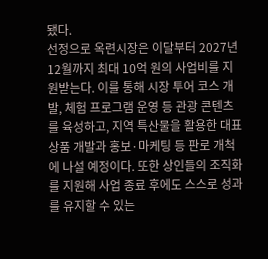됐다.
선정으로 옥련시장은 이달부터 2027년 12월까지 최대 10억 원의 사업비를 지원받는다. 이를 통해 시장 투어 코스 개발, 체험 프로그램 운영 등 관광 콘텐츠를 육성하고, 지역 특산물을 활용한 대표 상품 개발과 홍보·마케팅 등 판로 개척에 나설 예정이다. 또한 상인들의 조직화를 지원해 사업 종료 후에도 스스로 성과를 유지할 수 있는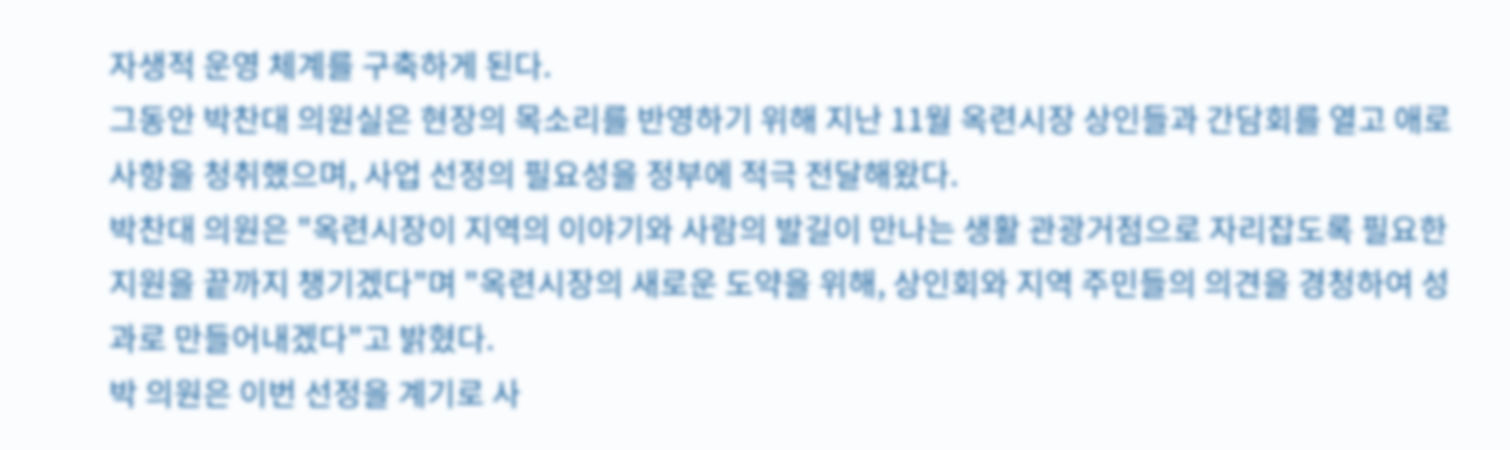자생적 운영 체계를 구축하게 된다.
그동안 박찬대 의원실은 현장의 목소리를 반영하기 위해 지난 11월 옥련시장 상인들과 간담회를 열고 애로사항을 청취했으며, 사업 선정의 필요성을 정부에 적극 전달해왔다.
박찬대 의원은 "옥련시장이 지역의 이야기와 사람의 발길이 만나는 생활 관광거점으로 자리잡도록 필요한 지원을 끝까지 챙기겠다"며 "옥련시장의 새로운 도약을 위해, 상인회와 지역 주민들의 의견을 경청하여 성과로 만들어내겠다"고 밝혔다.
박 의원은 이번 선정을 계기로 사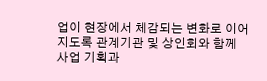업이 현장에서 체감되는 변화로 이어지도록 관계기관 및 상인회와 함께 사업 기획과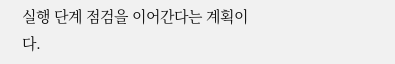실행 단계 점검을 이어간다는 계획이다.